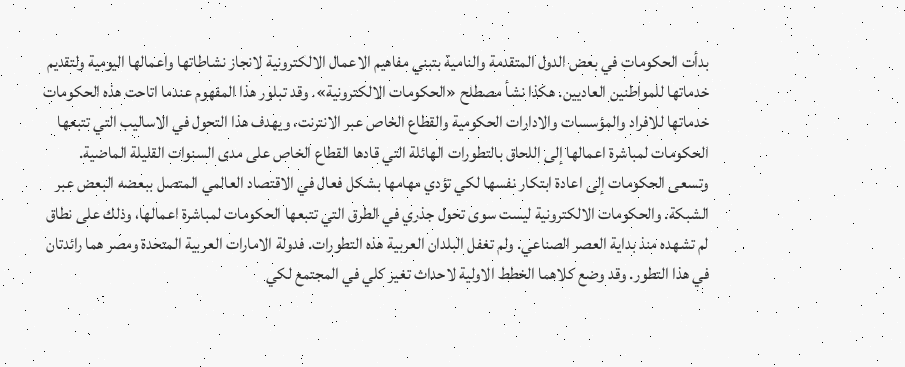بدأت الحكومات في بعض الدول المتقدمة والنامية بتبني مفاهيم الاعمال الالكترونية لانجاز نشاطاتها واعمالها اليومية ولتقديم خدماتها للمواطنين العاديين. هكذا نشأ مصطلح «الحكومات الالكترونية». وقد تبلور هذا المفهوم عندما اتاحت هذه الحكومات خدماتها للافراد والمؤسسات والادارات الحكومية والقطاع الخاص عبر الانترنت، ويهدف هذا التحول في الاساليب التي تتبعها الحكومات لمباشرة اعمالها إلى اللحاق بالتطورات الهائلة التي قادها القطاع الخاص على مدى السنوات القليلة الماضية. وتسعى الحكومات إلى اعادة ابتكار نفسها لكي تؤدي مهامها بشكل فعال في الاقتصاد العالمي المتصل ببعضه البعض عبر الشبكة. والحكومات الالكترونية ليست سوى تحول جذري في الطرق التي تتبعها الحكومات لمباشرة اعمالها، وذلك على نطاق لم تشهده منذ بداية العصر الصناعي. ولم تغفل البلدان العربية هذه التطورات. فدولة الامارات العربية المتحدة ومصر هما رائدتان في هذا التطور. وقد وضع كلاهما الخطط الاولية لاحداث تغير كلي في المجتمع لكي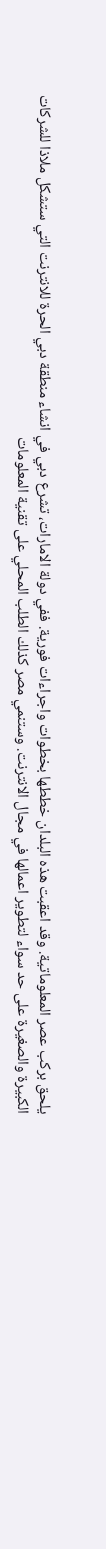يلحق بركب عصر المعلوماتية. وقد اعقبت هذه البلدان خططها بخطوات واجراءات فورية. ففي دولة الامارات، تشرع دبي في انشاء منطقة دبي الحرة للانترنت التي ستشكل ملاذا للشركات الكبيرة والصغيرة على حد سواء لتطوير اعمالها في مجال الانترنت. وستنمي مصر كذلك الطلب المحلي على تقنية المعلومات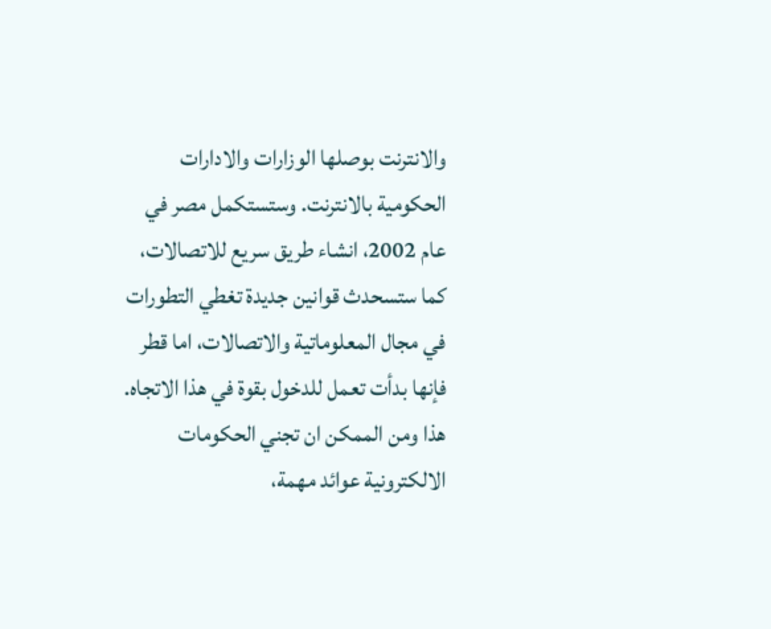والانترنت بوصلها الوزارات والادارات الحكومية بالانترنت. وستستكمل مصر في عام 2002، انشاء طريق سريع للاتصالات، كما ستسحدث قوانين جديدة تغطي التطورات في مجال المعلوماتية والاتصالات، اما قطر فإنها بدأت تعمل للدخول بقوة في هذا الاتجاه. هذا ومن الممكن ان تجني الحكومات الالكترونية عوائد مهمة،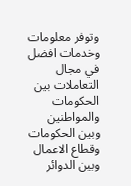وتوفر معلومات وخدمات افضل في مجال التعاملات بين الحكومات والمواطنين وبين الحكومات وقطاع الاعمال وبين الدوائر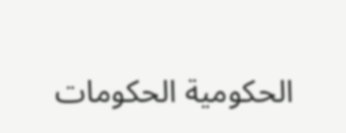الحكومية الحكومات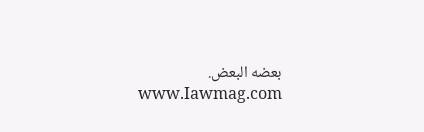بعضه البعض. www.Iawmag.com